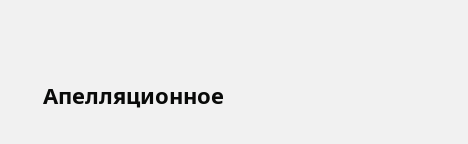Апелляционное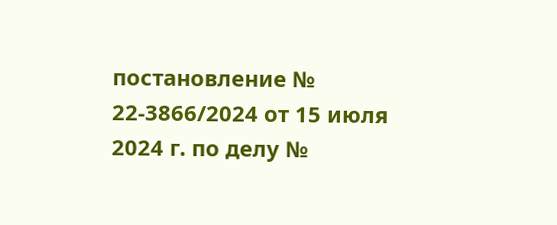постановление № 22-3866/2024 от 15 июля 2024 г. по делу №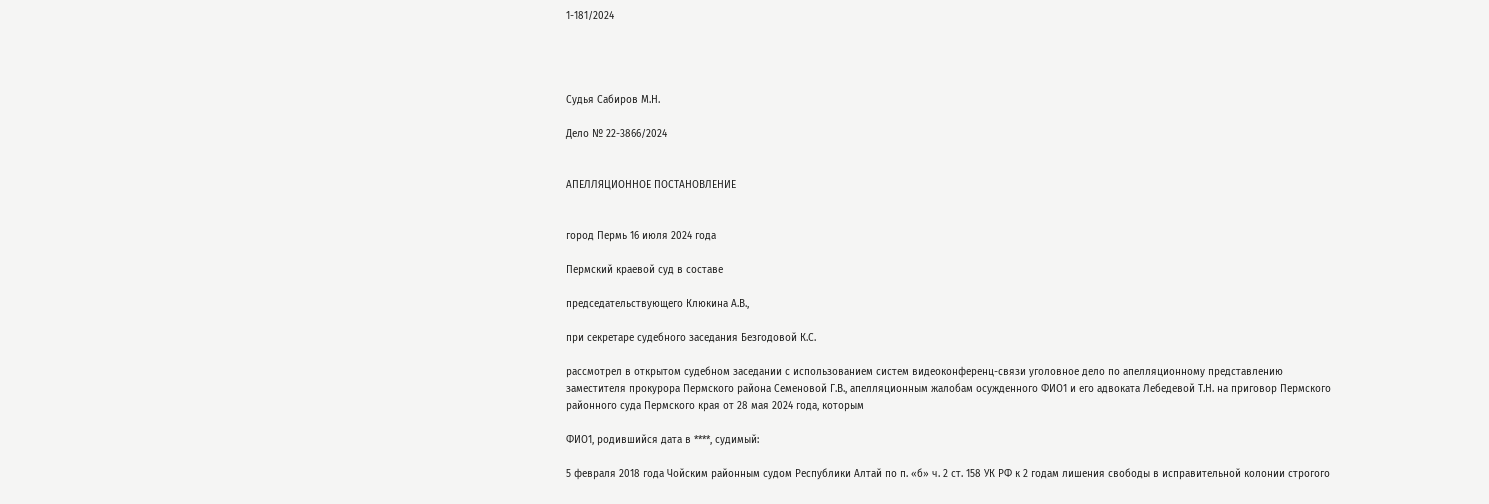1-181/2024




Судья Сабиров М.Н.

Дело № 22-3866/2024


АПЕЛЛЯЦИОННОЕ ПОСТАНОВЛЕНИЕ


город Пермь 16 июля 2024 года

Пермский краевой суд в составе

председательствующего Клюкина А.В.,

при секретаре судебного заседания Безгодовой К.С.

рассмотрел в открытом судебном заседании с использованием систем видеоконференц-связи уголовное дело по апелляционному представлению заместителя прокурора Пермского района Семеновой Г.В., апелляционным жалобам осужденного ФИО1 и его адвоката Лебедевой Т.Н. на приговор Пермского районного суда Пермского края от 28 мая 2024 года, которым

ФИО1, родившийся дата в ****, судимый:

5 февраля 2018 года Чойским районным судом Республики Алтай по п. «б» ч. 2 ст. 158 УК РФ к 2 годам лишения свободы в исправительной колонии строгого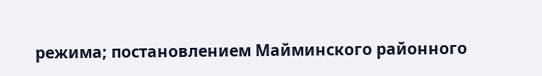режима; постановлением Майминского районного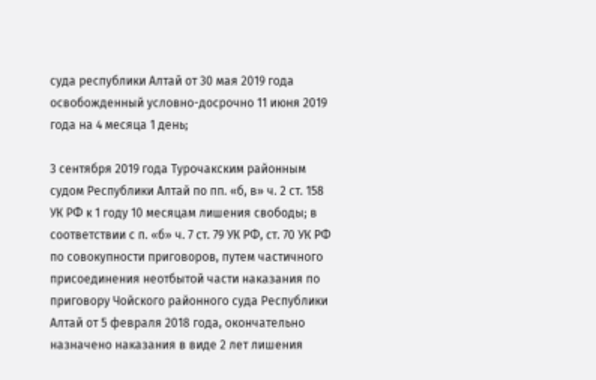суда республики Алтай от 30 мая 2019 года освобожденный условно-досрочно 11 июня 2019 года на 4 месяца 1 день;

3 сентября 2019 года Турочакским районным судом Республики Алтай по пп. «б, в» ч. 2 ст. 158 УК РФ к 1 году 10 месяцам лишения свободы; в соответствии с п. «б» ч. 7 ст. 79 УК РФ, ст. 70 УК РФ по совокупности приговоров, путем частичного присоединения неотбытой части наказания по приговору Чойского районного суда Республики Алтай от 5 февраля 2018 года, окончательно назначено наказания в виде 2 лет лишения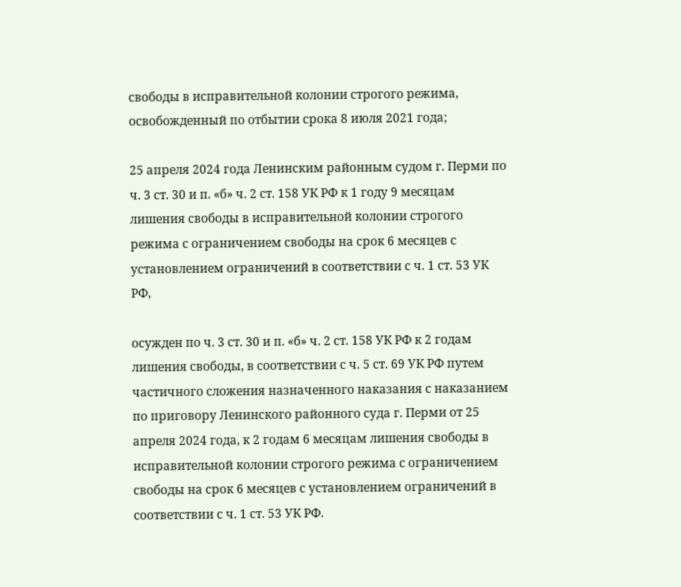свободы в исправительной колонии строгого режима, освобожденный по отбытии срока 8 июля 2021 года;

25 апреля 2024 года Ленинским районным судом г. Перми по ч. 3 ст. 30 и п. «б» ч. 2 ст. 158 УК РФ к 1 году 9 месяцам лишения свободы в исправительной колонии строгого режима с ограничением свободы на срок 6 месяцев с установлением ограничений в соответствии с ч. 1 ст. 53 УК РФ,

осужден по ч. 3 ст. 30 и п. «б» ч. 2 ст. 158 УК РФ к 2 годам лишения свободы, в соответствии с ч. 5 ст. 69 УК РФ путем частичного сложения назначенного наказания с наказанием по приговору Ленинского районного суда г. Перми от 25 апреля 2024 года, к 2 годам 6 месяцам лишения свободы в исправительной колонии строгого режима с ограничением свободы на срок 6 месяцев с установлением ограничений в соответствии с ч. 1 ст. 53 УК РФ.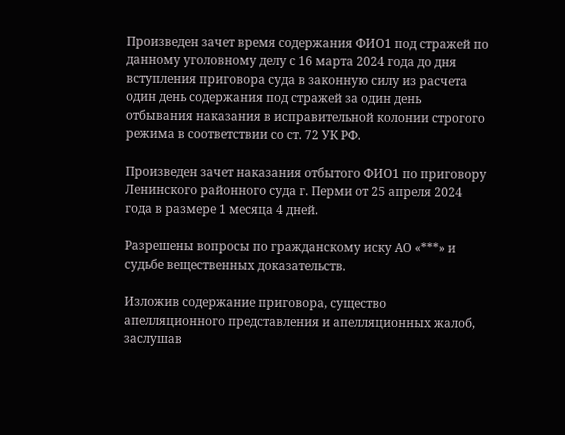Произведен зачет время содержания ФИО1 под стражей по данному уголовному делу с 16 марта 2024 года до дня вступления приговора суда в законную силу из расчета один день содержания под стражей за один день отбывания наказания в исправительной колонии строгого режима в соответствии со ст. 72 УК РФ.

Произведен зачет наказания отбытого ФИО1 по приговору Ленинского районного суда г. Перми от 25 апреля 2024 года в размере 1 месяца 4 дней.

Разрешены вопросы по гражданскому иску АО «***» и судьбе вещественных доказательств.

Изложив содержание приговора, существо апелляционного представления и апелляционных жалоб, заслушав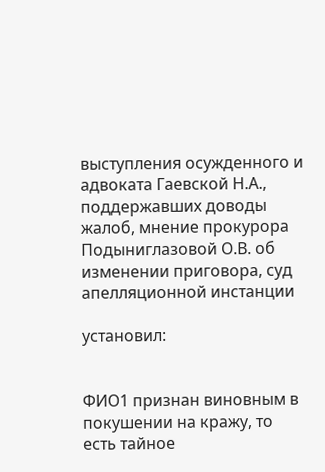выступления осужденного и адвоката Гаевской Н.А., поддержавших доводы жалоб, мнение прокурора Подыниглазовой О.В. об изменении приговора, суд апелляционной инстанции

установил:


ФИО1 признан виновным в покушении на кражу, то есть тайное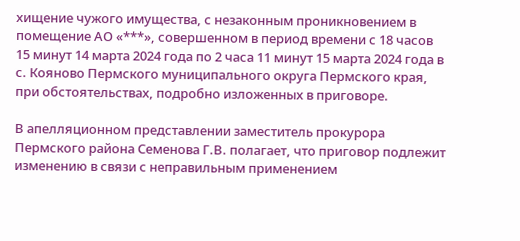хищение чужого имущества, с незаконным проникновением в помещение АО «***», совершенном в период времени с 18 часов 15 минут 14 марта 2024 года по 2 часа 11 минут 15 марта 2024 года в с. Кояново Пермского муниципального округа Пермского края, при обстоятельствах, подробно изложенных в приговоре.

В апелляционном представлении заместитель прокурора Пермского района Семенова Г.В. полагает, что приговор подлежит изменению в связи с неправильным применением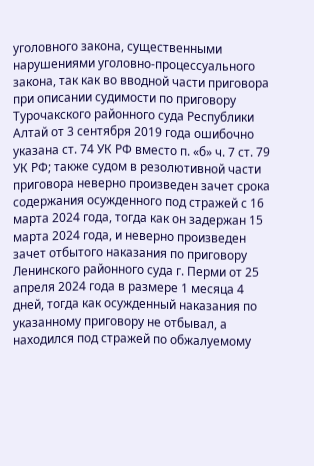уголовного закона, существенными нарушениями уголовно-процессуального закона, так как во вводной части приговора при описании судимости по приговору Турочакского районного суда Республики Алтай от 3 сентября 2019 года ошибочно указана ст. 74 УК РФ вместо п. «б» ч. 7 ст. 79 УК РФ; также судом в резолютивной части приговора неверно произведен зачет срока содержания осужденного под стражей с 16 марта 2024 года, тогда как он задержан 15 марта 2024 года, и неверно произведен зачет отбытого наказания по приговору Ленинского районного суда г. Перми от 25 апреля 2024 года в размере 1 месяца 4 дней, тогда как осужденный наказания по указанному приговору не отбывал, а находился под стражей по обжалуемому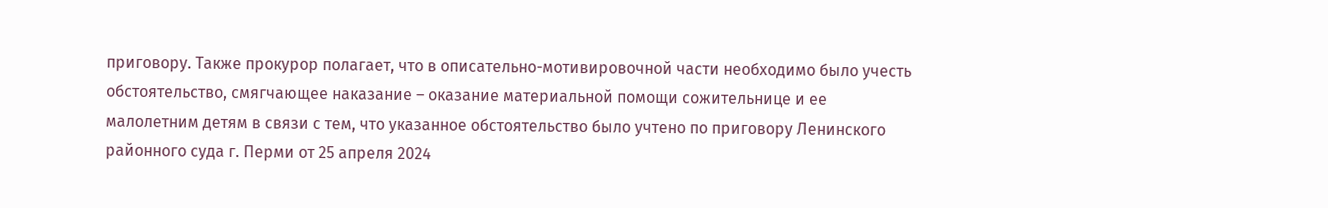приговору. Также прокурор полагает, что в описательно-мотивировочной части необходимо было учесть обстоятельство, смягчающее наказание – оказание материальной помощи сожительнице и ее малолетним детям в связи с тем, что указанное обстоятельство было учтено по приговору Ленинского районного суда г. Перми от 25 апреля 2024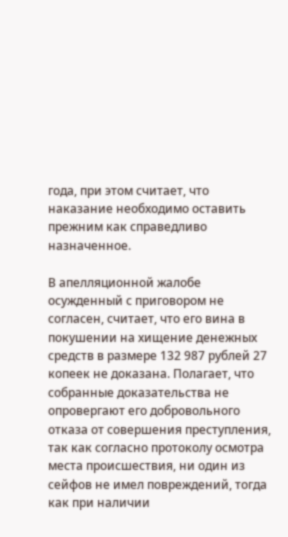года, при этом считает, что наказание необходимо оставить прежним как справедливо назначенное.

В апелляционной жалобе осужденный с приговором не согласен, считает, что его вина в покушении на хищение денежных средств в размере 132 987 рублей 27 копеек не доказана. Полагает, что собранные доказательства не опровергают его добровольного отказа от совершения преступления, так как согласно протоколу осмотра места происшествия, ни один из сейфов не имел повреждений, тогда как при наличии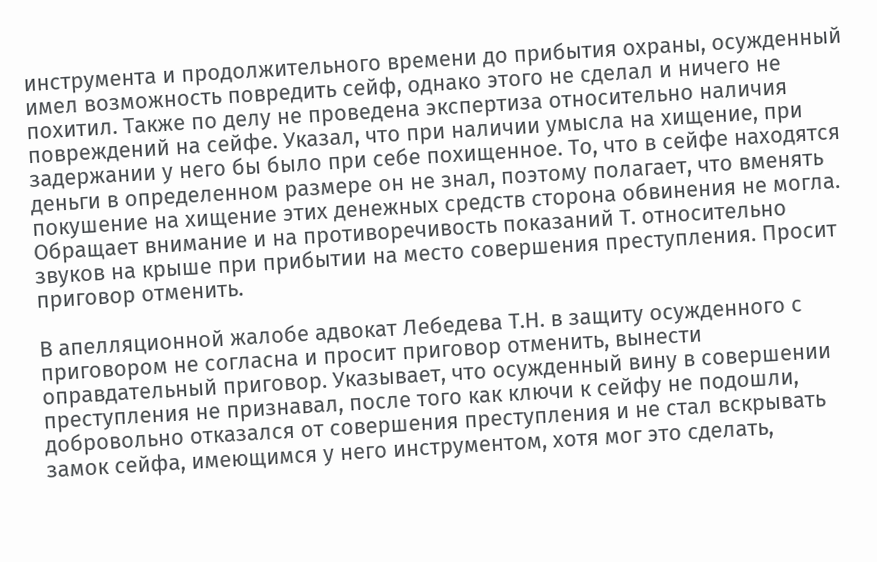инструмента и продолжительного времени до прибытия охраны, осужденный имел возможность повредить сейф, однако этого не сделал и ничего не похитил. Также по делу не проведена экспертиза относительно наличия повреждений на сейфе. Указал, что при наличии умысла на хищение, при задержании у него бы было при себе похищенное. То, что в сейфе находятся деньги в определенном размере он не знал, поэтому полагает, что вменять покушение на хищение этих денежных средств сторона обвинения не могла. Обращает внимание и на противоречивость показаний Т. относительно звуков на крыше при прибытии на место совершения преступления. Просит приговор отменить.

В апелляционной жалобе адвокат Лебедева Т.Н. в защиту осужденного с приговором не согласна и просит приговор отменить, вынести оправдательный приговор. Указывает, что осужденный вину в совершении преступления не признавал, после того как ключи к сейфу не подошли, добровольно отказался от совершения преступления и не стал вскрывать замок сейфа, имеющимся у него инструментом, хотя мог это сделать,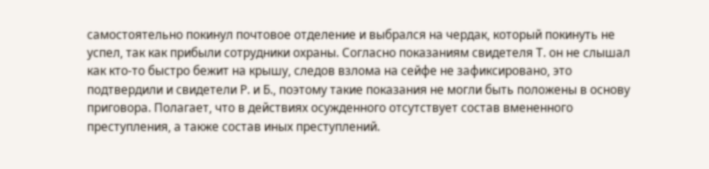самостоятельно покинул почтовое отделение и выбрался на чердак, который покинуть не успел, так как прибыли сотрудники охраны. Согласно показаниям свидетеля Т. он не слышал как кто-то быстро бежит на крышу, следов взлома на сейфе не зафиксировано, это подтвердили и свидетели Р. и Б., поэтому такие показания не могли быть положены в основу приговора. Полагает, что в действиях осужденного отсутствует состав вмененного преступления, а также состав иных преступлений.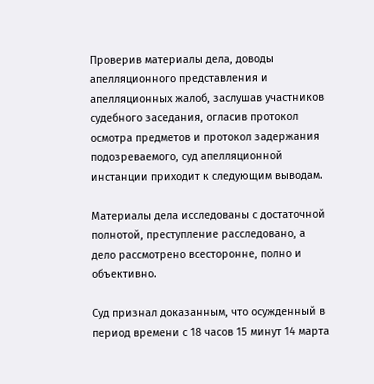Проверив материалы дела, доводы апелляционного представления и апелляционных жалоб, заслушав участников судебного заседания, огласив протокол осмотра предметов и протокол задержания подозреваемого, суд апелляционной инстанции приходит к следующим выводам.

Материалы дела исследованы с достаточной полнотой, преступление расследовано, а дело рассмотрено всесторонне, полно и объективно.

Суд признал доказанным, что осужденный в период времени с 18 часов 15 минут 14 марта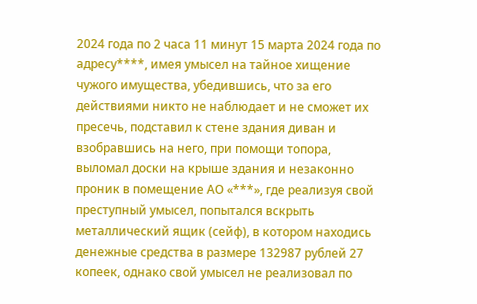2024 года по 2 часа 11 минут 15 марта 2024 года по адресу****, имея умысел на тайное хищение чужого имущества, убедившись, что за его действиями никто не наблюдает и не сможет их пресечь, подставил к стене здания диван и взобравшись на него, при помощи топора, выломал доски на крыше здания и незаконно проник в помещение АО «***», где реализуя свой преступный умысел, попытался вскрыть металлический ящик (сейф), в котором находись денежные средства в размере 132987 рублей 27 копеек, однако свой умысел не реализовал по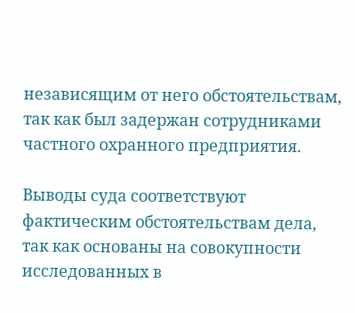независящим от него обстоятельствам, так как был задержан сотрудниками частного охранного предприятия.

Выводы суда соответствуют фактическим обстоятельствам дела, так как основаны на совокупности исследованных в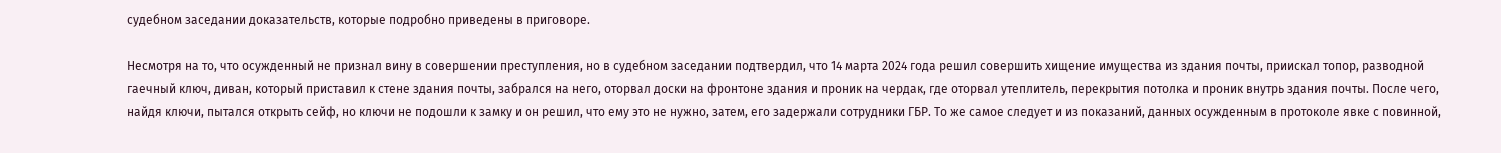судебном заседании доказательств, которые подробно приведены в приговоре.

Несмотря на то, что осужденный не признал вину в совершении преступления, но в судебном заседании подтвердил, что 14 марта 2024 года решил совершить хищение имущества из здания почты, приискал топор, разводной гаечный ключ, диван, который приставил к стене здания почты, забрался на него, оторвал доски на фронтоне здания и проник на чердак, где оторвал утеплитель, перекрытия потолка и проник внутрь здания почты. После чего, найдя ключи, пытался открыть сейф, но ключи не подошли к замку и он решил, что ему это не нужно, затем, его задержали сотрудники ГБР. То же самое следует и из показаний, данных осужденным в протоколе явке с повинной,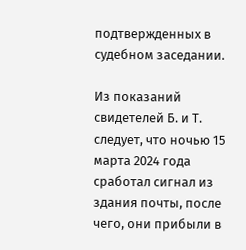подтвержденных в судебном заседании.

Из показаний свидетелей Б. и Т. следует, что ночью 15 марта 2024 года сработал сигнал из здания почты, после чего, они прибыли в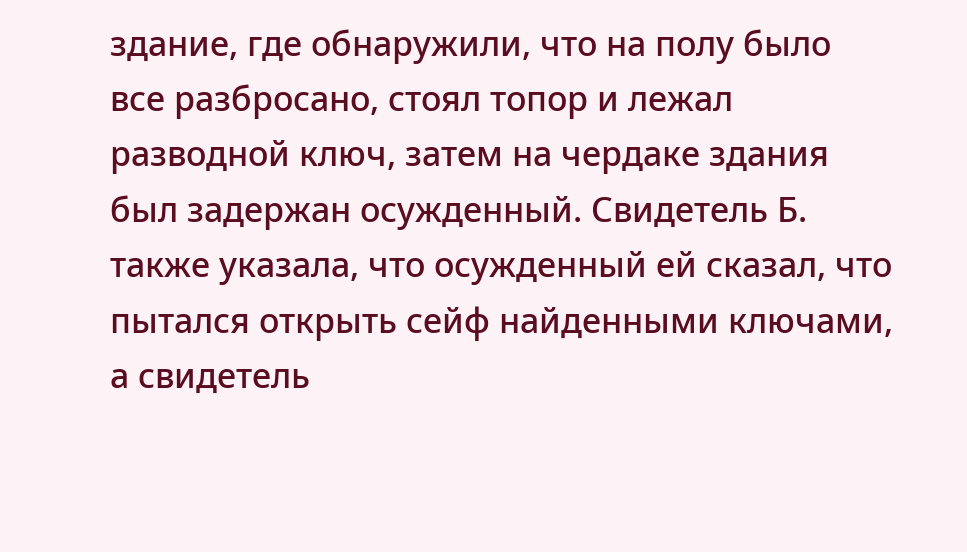здание, где обнаружили, что на полу было все разбросано, стоял топор и лежал разводной ключ, затем на чердаке здания был задержан осужденный. Свидетель Б. также указала, что осужденный ей сказал, что пытался открыть сейф найденными ключами, а свидетель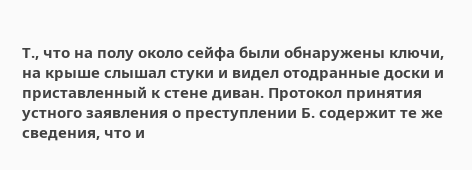Т., что на полу около сейфа были обнаружены ключи, на крыше слышал стуки и видел отодранные доски и приставленный к стене диван. Протокол принятия устного заявления о преступлении Б. содержит те же сведения, что и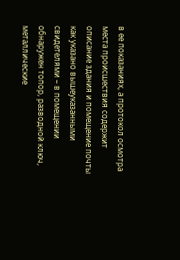в ее показаниях, а протокол осмотра места происшествия содержит описание здания и помещение почты как указано вышеуказанными свидетелями – в помещении обнаружен топор, разводной ключ, металлические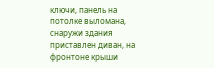ключи, панель на потолке выломана, снаружи здания приставлен диван, на фронтоне крыши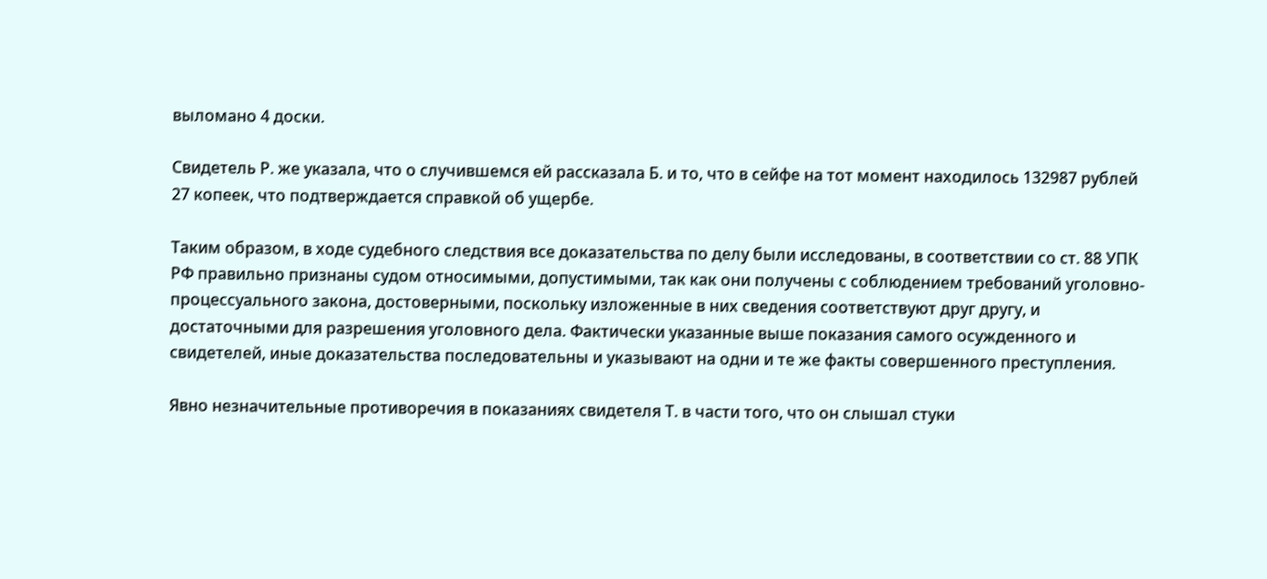выломано 4 доски.

Свидетель Р. же указала, что о случившемся ей рассказала Б. и то, что в сейфе на тот момент находилось 132987 рублей 27 копеек, что подтверждается справкой об ущербе.

Таким образом, в ходе судебного следствия все доказательства по делу были исследованы, в соответствии со ст. 88 УПК РФ правильно признаны судом относимыми, допустимыми, так как они получены с соблюдением требований уголовно-процессуального закона, достоверными, поскольку изложенные в них сведения соответствуют друг другу, и достаточными для разрешения уголовного дела. Фактически указанные выше показания самого осужденного и свидетелей, иные доказательства последовательны и указывают на одни и те же факты совершенного преступления.

Явно незначительные противоречия в показаниях свидетеля Т. в части того, что он слышал стуки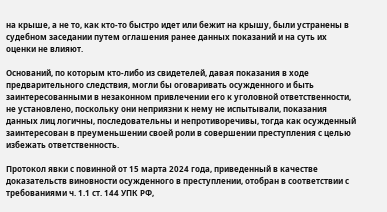на крыше, а не то, как кто-то быстро идет или бежит на крышу, были устранены в судебном заседании путем оглашения ранее данных показаний и на суть их оценки не влияют.

Оснований, по которым кто-либо из свидетелей, давая показания в ходе предварительного следствия, могли бы оговаривать осужденного и быть заинтересованными в незаконном привлечении его к уголовной ответственности, не установлено, поскольку они неприязни к нему не испытывали, показания данных лиц логичны, последовательны и непротиворечивы, тогда как осужденный заинтересован в преуменьшении своей роли в совершении преступления с целью избежать ответственность.

Протокол явки с повинной от 15 марта 2024 года, приведенный в качестве доказательств виновности осужденного в преступлении, отобран в соответствии с требованиями ч. 1.1 ст. 144 УПК РФ,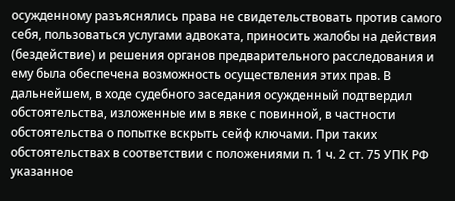осужденному разъяснялись права не свидетельствовать против самого себя, пользоваться услугами адвоката, приносить жалобы на действия (бездействие) и решения органов предварительного расследования и ему была обеспечена возможность осуществления этих прав. В дальнейшем, в ходе судебного заседания осужденный подтвердил обстоятельства, изложенные им в явке с повинной, в частности обстоятельства о попытке вскрыть сейф ключами. При таких обстоятельствах в соответствии с положениями п. 1 ч. 2 ст. 75 УПК РФ указанное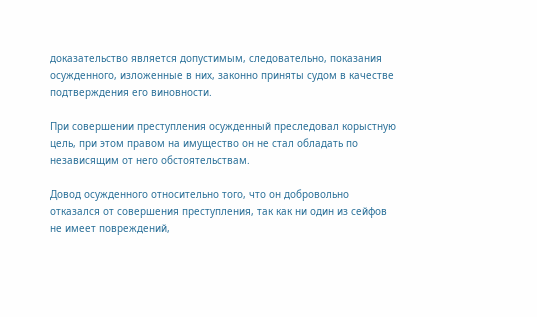доказательство является допустимым, следовательно, показания осужденного, изложенные в них, законно приняты судом в качестве подтверждения его виновности.

При совершении преступления осужденный преследовал корыстную цель, при этом правом на имущество он не стал обладать по независящим от него обстоятельствам.

Довод осужденного относительно того, что он добровольно отказался от совершения преступления, так как ни один из сейфов не имеет повреждений,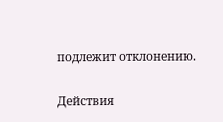подлежит отклонению.

Действия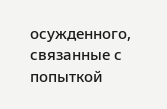осужденного, связанные с попыткой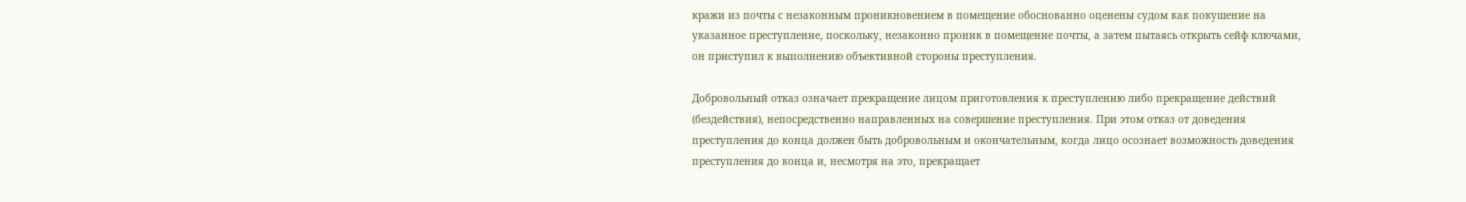кражи из почты с незаконным проникновением в помещение обоснованно оценены судом как покушение на указанное преступление, поскольку, незаконно проник в помещение почты, а затем пытаясь открыть сейф ключами, он приступил к выполнению объективной стороны преступления.

Добровольный отказ означает прекращение лицом приготовления к преступлению либо прекращение действий (бездействия), непосредственно направленных на совершение преступления. При этом отказ от доведения преступления до конца должен быть добровольным и окончательным, когда лицо осознает возможность доведения преступления до конца и, несмотря на это, прекращает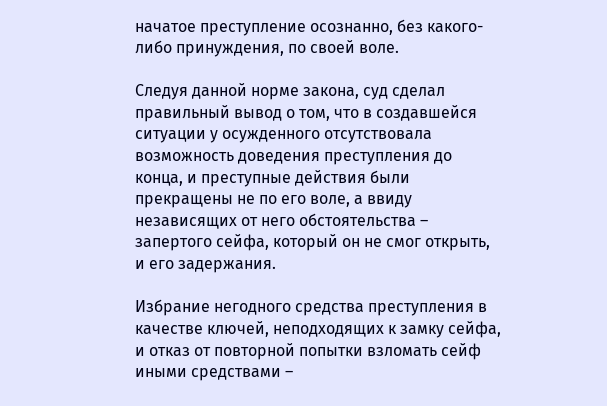начатое преступление осознанно, без какого-либо принуждения, по своей воле.

Следуя данной норме закона, суд сделал правильный вывод о том, что в создавшейся ситуации у осужденного отсутствовала возможность доведения преступления до конца, и преступные действия были прекращены не по его воле, а ввиду независящих от него обстоятельства – запертого сейфа, который он не смог открыть, и его задержания.

Избрание негодного средства преступления в качестве ключей, неподходящих к замку сейфа, и отказ от повторной попытки взломать сейф иными средствами –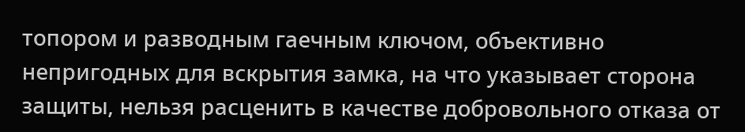топором и разводным гаечным ключом, объективно непригодных для вскрытия замка, на что указывает сторона защиты, нельзя расценить в качестве добровольного отказа от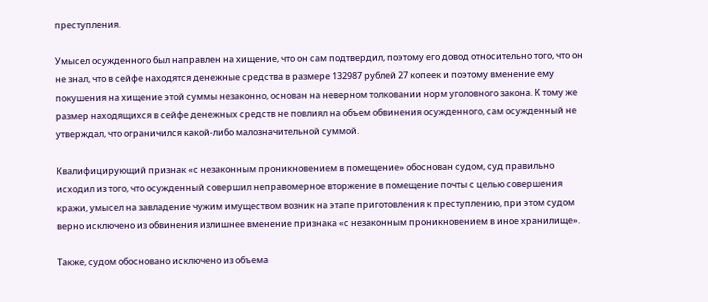преступления.

Умысел осужденного был направлен на хищение, что он сам подтвердил, поэтому его довод относительно того, что он не знал, что в сейфе находятся денежные средства в размере 132987 рублей 27 копеек и поэтому вменение ему покушения на хищение этой суммы незаконно, основан на неверном толковании норм уголовного закона. К тому же размер находящихся в сейфе денежных средств не повлиял на объем обвинения осужденного, сам осужденный не утверждал, что ограничился какой-либо малозначительной суммой.

Квалифицирующий признак «с незаконным проникновением в помещение» обоснован судом, суд правильно исходил из того, что осужденный совершил неправомерное вторжение в помещение почты с целью совершения кражи, умысел на завладение чужим имуществом возник на этапе приготовления к преступлению, при этом судом верно исключено из обвинения излишнее вменение признака «с незаконным проникновением в иное хранилище».

Также, судом обосновано исключено из объема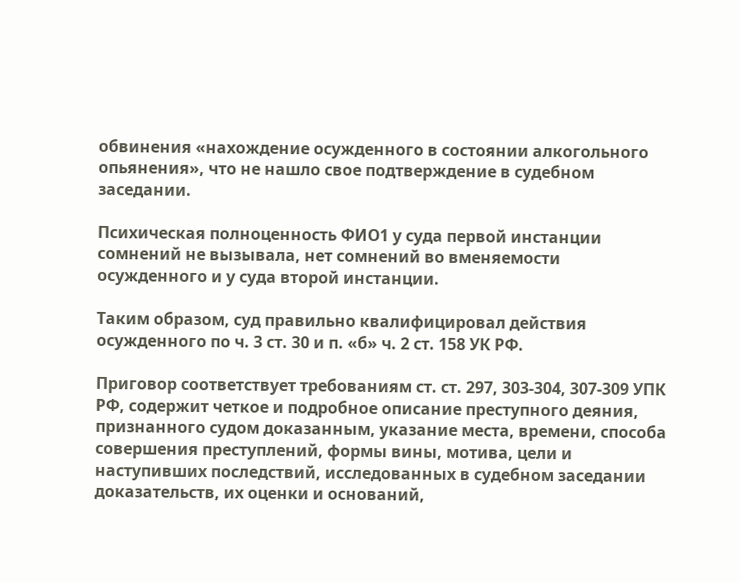обвинения «нахождение осужденного в состоянии алкогольного опьянения», что не нашло свое подтверждение в судебном заседании.

Психическая полноценность ФИО1 у суда первой инстанции сомнений не вызывала, нет сомнений во вменяемости осужденного и у суда второй инстанции.

Таким образом, суд правильно квалифицировал действия осужденного по ч. 3 ст. 30 и п. «б» ч. 2 ст. 158 УК РФ.

Приговор соответствует требованиям ст. ст. 297, 303-304, 307-309 УПК РФ, содержит четкое и подробное описание преступного деяния, признанного судом доказанным, указание места, времени, способа совершения преступлений, формы вины, мотива, цели и наступивших последствий, исследованных в судебном заседании доказательств, их оценки и оснований,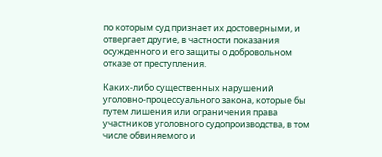по которым суд признает их достоверными, и отвергает другие, в частности показания осужденного и его защиты о добровольном отказе от преступления.

Каких-либо существенных нарушений уголовно-процессуального закона, которые бы путем лишения или ограничения права участников уголовного судопроизводства, в том числе обвиняемого и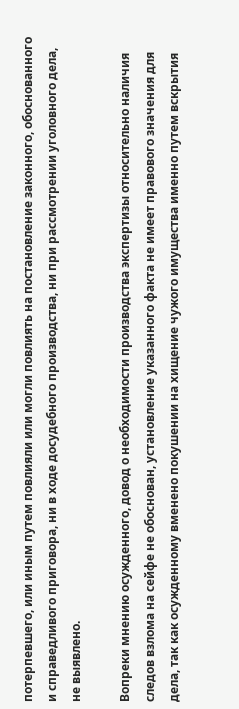потерпевшего, или иным путем повлияли или могли повлиять на постановление законного, обоснованного и справедливого приговора, ни в ходе досудебного производства, ни при рассмотрении уголовного дела, не выявлено.

Вопреки мнению осужденного, довод о необходимости производства экспертизы относительно наличия следов взлома на сейфе не обоснован, установление указанного факта не имеет правового значения для дела, так как осужденному вменено покушении на хищение чужого имущества именно путем вскрытия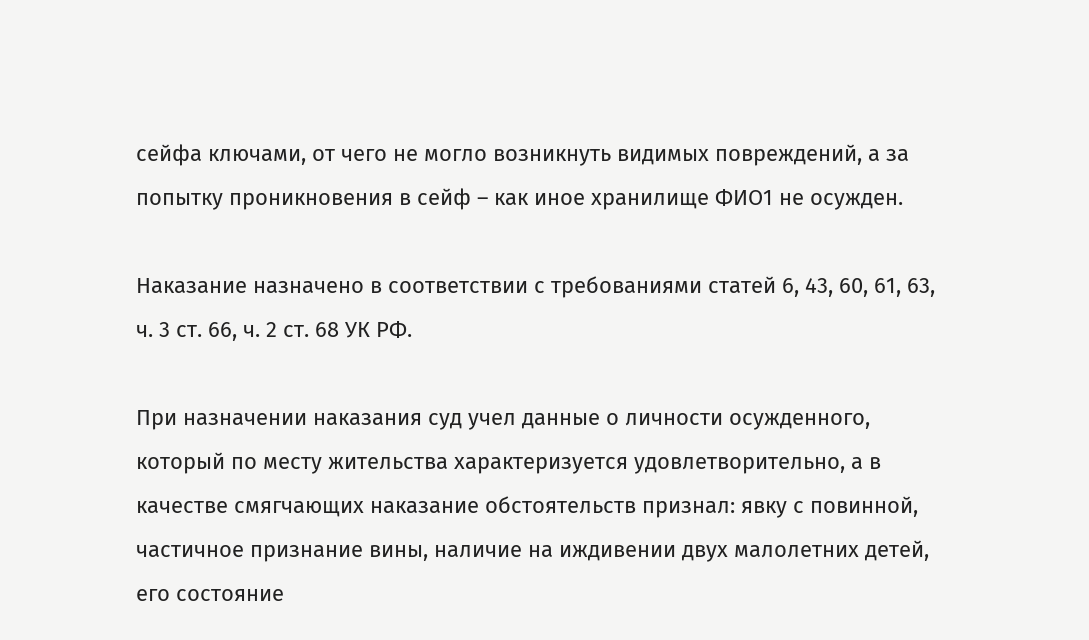сейфа ключами, от чего не могло возникнуть видимых повреждений, а за попытку проникновения в сейф – как иное хранилище ФИО1 не осужден.

Наказание назначено в соответствии с требованиями статей 6, 43, 60, 61, 63, ч. 3 ст. 66, ч. 2 ст. 68 УК РФ.

При назначении наказания суд учел данные о личности осужденного, который по месту жительства характеризуется удовлетворительно, а в качестве смягчающих наказание обстоятельств признал: явку с повинной, частичное признание вины, наличие на иждивении двух малолетних детей, его состояние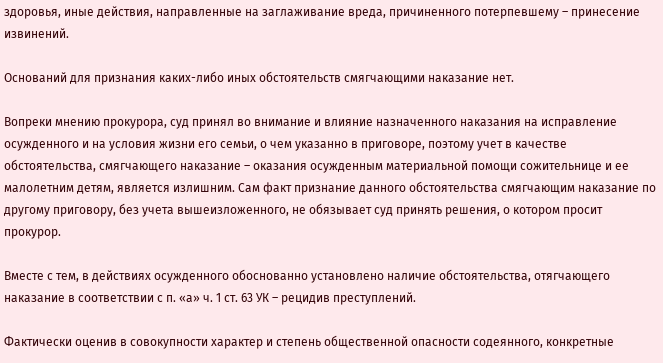здоровья, иные действия, направленные на заглаживание вреда, причиненного потерпевшему – принесение извинений.

Оснований для признания каких-либо иных обстоятельств смягчающими наказание нет.

Вопреки мнению прокурора, суд принял во внимание и влияние назначенного наказания на исправление осужденного и на условия жизни его семьи, о чем указанно в приговоре, поэтому учет в качестве обстоятельства, смягчающего наказание – оказания осужденным материальной помощи сожительнице и ее малолетним детям, является излишним. Сам факт признание данного обстоятельства смягчающим наказание по другому приговору, без учета вышеизложенного, не обязывает суд принять решения, о котором просит прокурор.

Вместе с тем, в действиях осужденного обоснованно установлено наличие обстоятельства, отягчающего наказание в соответствии с п. «а» ч. 1 ст. 63 УК – рецидив преступлений.

Фактически оценив в совокупности характер и степень общественной опасности содеянного, конкретные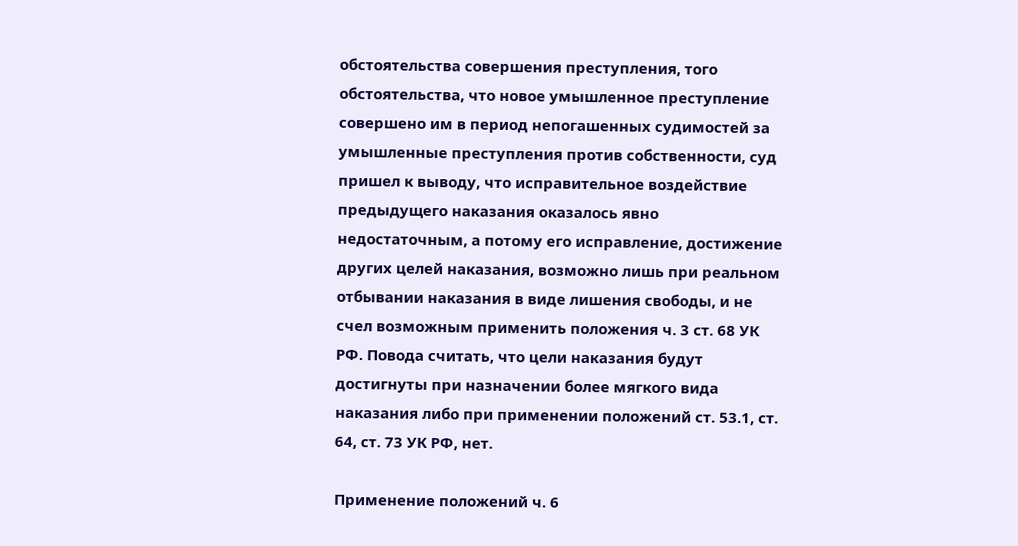обстоятельства совершения преступления, того обстоятельства, что новое умышленное преступление совершено им в период непогашенных судимостей за умышленные преступления против собственности, суд пришел к выводу, что исправительное воздействие предыдущего наказания оказалось явно недостаточным, а потому его исправление, достижение других целей наказания, возможно лишь при реальном отбывании наказания в виде лишения свободы, и не счел возможным применить положения ч. 3 ст. 68 УК РФ. Повода считать, что цели наказания будут достигнуты при назначении более мягкого вида наказания либо при применении положений ст. 53.1, ст. 64, ст. 73 УК РФ, нет.

Применение положений ч. 6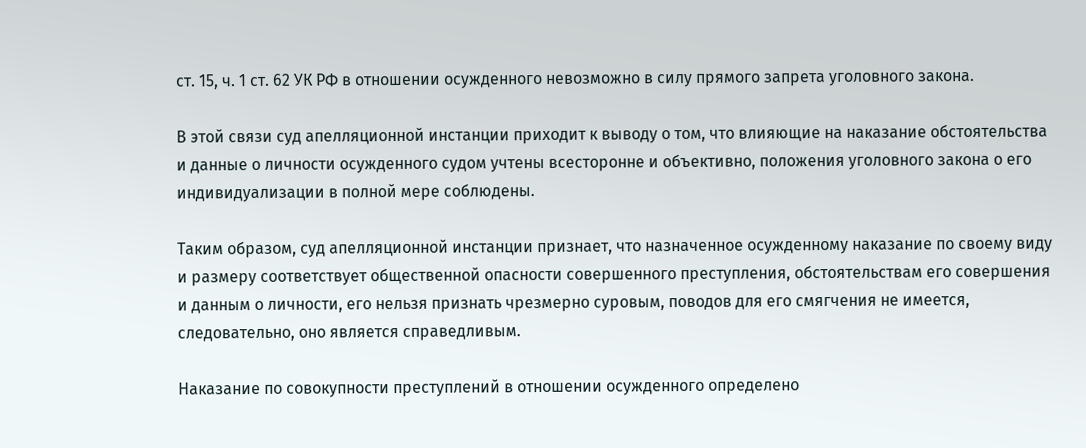ст. 15, ч. 1 ст. 62 УК РФ в отношении осужденного невозможно в силу прямого запрета уголовного закона.

В этой связи суд апелляционной инстанции приходит к выводу о том, что влияющие на наказание обстоятельства и данные о личности осужденного судом учтены всесторонне и объективно, положения уголовного закона о его индивидуализации в полной мере соблюдены.

Таким образом, суд апелляционной инстанции признает, что назначенное осужденному наказание по своему виду и размеру соответствует общественной опасности совершенного преступления, обстоятельствам его совершения и данным о личности, его нельзя признать чрезмерно суровым, поводов для его смягчения не имеется, следовательно, оно является справедливым.

Наказание по совокупности преступлений в отношении осужденного определено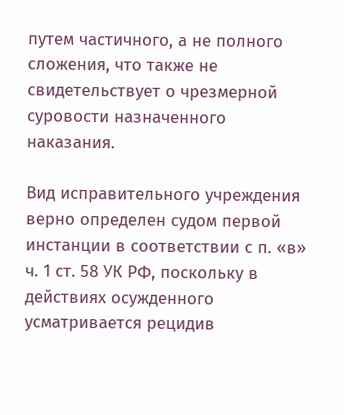путем частичного, а не полного сложения, что также не свидетельствует о чрезмерной суровости назначенного наказания.

Вид исправительного учреждения верно определен судом первой инстанции в соответствии с п. «в» ч. 1 ст. 58 УК РФ, поскольку в действиях осужденного усматривается рецидив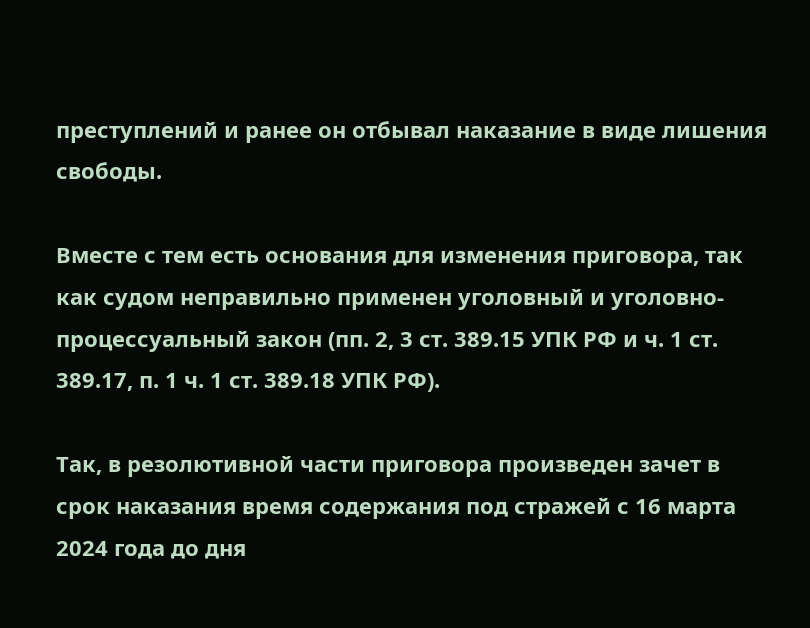преступлений и ранее он отбывал наказание в виде лишения свободы.

Вместе с тем есть основания для изменения приговора, так как судом неправильно применен уголовный и уголовно-процессуальный закон (пп. 2, 3 ст. 389.15 УПК РФ и ч. 1 ст. 389.17, п. 1 ч. 1 ст. 389.18 УПК РФ).

Так, в резолютивной части приговора произведен зачет в срок наказания время содержания под стражей с 16 марта 2024 года до дня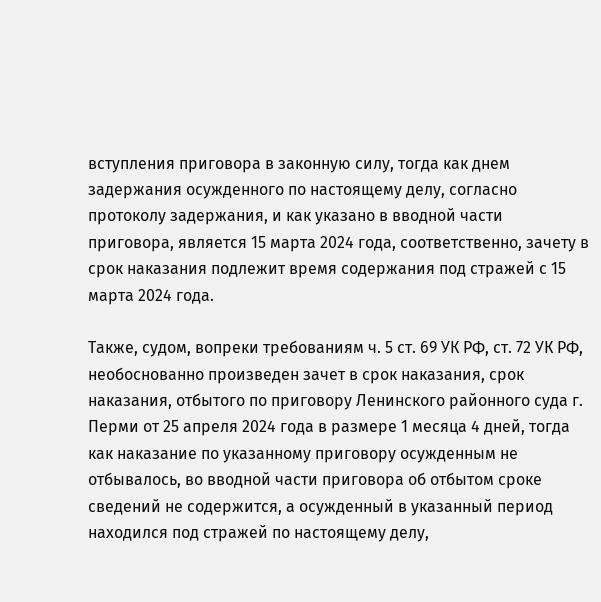вступления приговора в законную силу, тогда как днем задержания осужденного по настоящему делу, согласно протоколу задержания, и как указано в вводной части приговора, является 15 марта 2024 года, соответственно, зачету в срок наказания подлежит время содержания под стражей с 15 марта 2024 года.

Также, судом, вопреки требованиям ч. 5 ст. 69 УК РФ, ст. 72 УК РФ, необоснованно произведен зачет в срок наказания, срок наказания, отбытого по приговору Ленинского районного суда г. Перми от 25 апреля 2024 года в размере 1 месяца 4 дней, тогда как наказание по указанному приговору осужденным не отбывалось, во вводной части приговора об отбытом сроке сведений не содержится, а осужденный в указанный период находился под стражей по настоящему делу,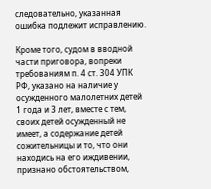следовательно, указанная ошибка подлежит исправлению.

Кроме того, судом в вводной части приговора, вопреки требованиям п. 4 ст. 304 УПК РФ, указано на наличие у осужденного малолетних детей 1 года и 3 лет, вместе с тем, своих детей осужденный не имеет, а содержание детей сожительницы и то, что они находись на его иждивении, признано обстоятельством,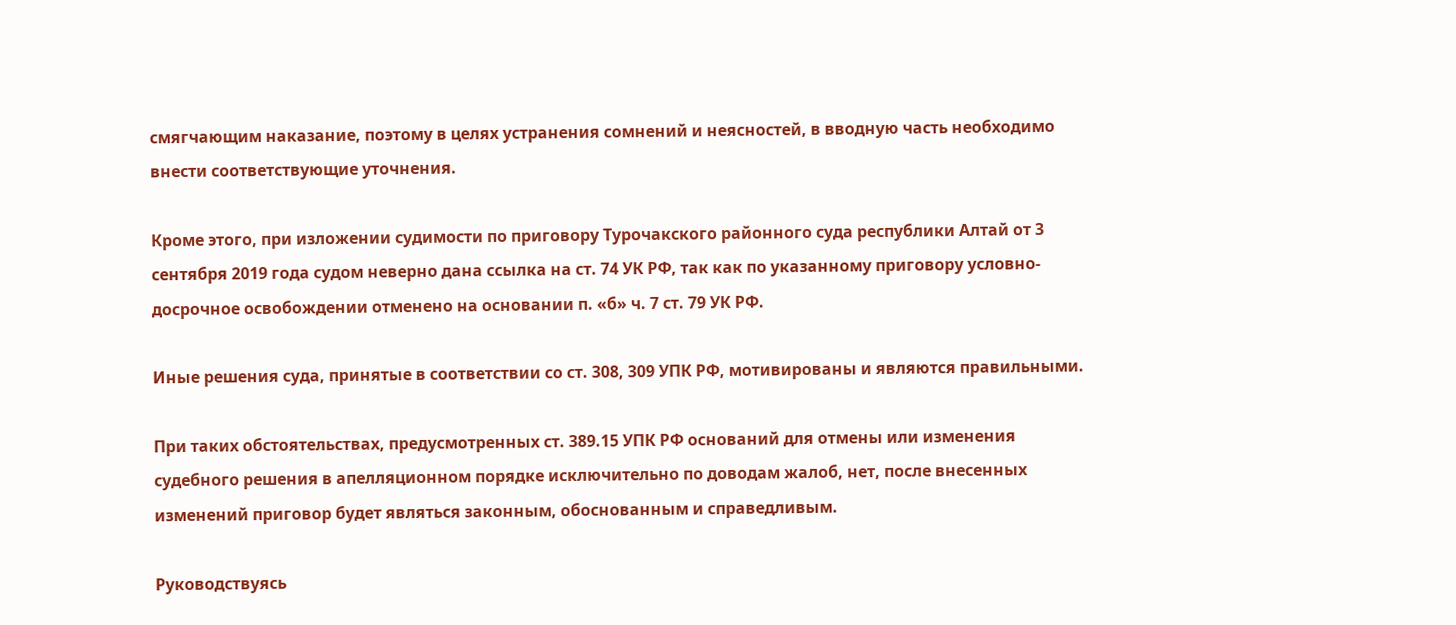смягчающим наказание, поэтому в целях устранения сомнений и неясностей, в вводную часть необходимо внести соответствующие уточнения.

Кроме этого, при изложении судимости по приговору Турочакского районного суда республики Алтай от 3 сентября 2019 года судом неверно дана ссылка на ст. 74 УК РФ, так как по указанному приговору условно-досрочное освобождении отменено на основании п. «б» ч. 7 ст. 79 УК РФ.

Иные решения суда, принятые в соответствии со ст. 308, 309 УПК РФ, мотивированы и являются правильными.

При таких обстоятельствах, предусмотренных ст. 389.15 УПК РФ оснований для отмены или изменения судебного решения в апелляционном порядке исключительно по доводам жалоб, нет, после внесенных изменений приговор будет являться законным, обоснованным и справедливым.

Руководствуясь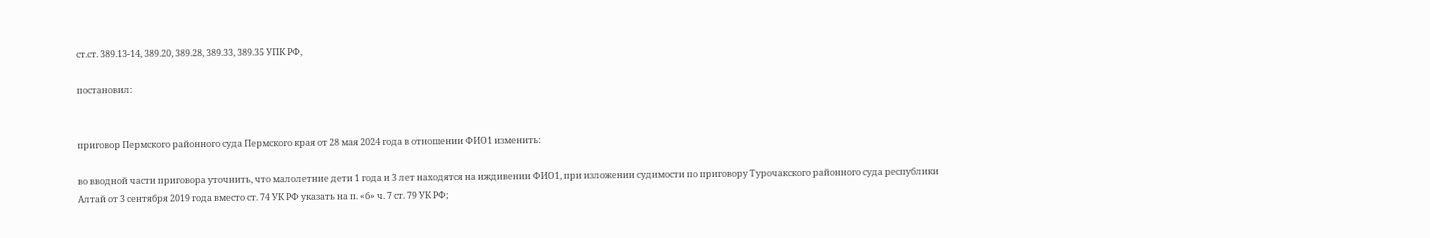ст.ст. 389.13-14, 389.20, 389.28, 389.33, 389.35 УПК РФ,

постановил:


приговор Пермского районного суда Пермского края от 28 мая 2024 года в отношении ФИО1 изменить:

во вводной части приговора уточнить, что малолетние дети 1 года и 3 лет находятся на иждивении ФИО1, при изложении судимости по приговору Турочакского районного суда республики Алтай от 3 сентября 2019 года вместо ст. 74 УК РФ указать на п. «б» ч. 7 ст. 79 УК РФ;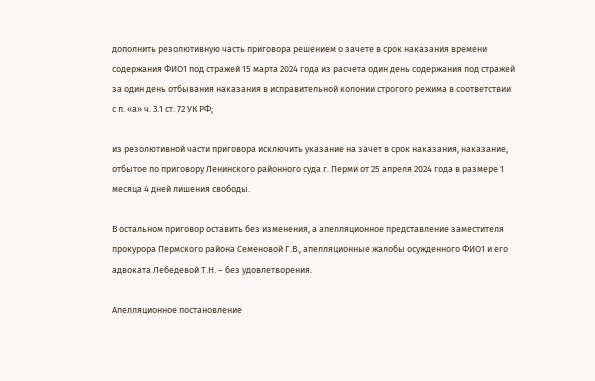дополнить резолютивную часть приговора решением о зачете в срок наказания времени содержания ФИО1 под стражей 15 марта 2024 года из расчета один день содержания под стражей за один день отбывания наказания в исправительной колонии строгого режима в соответствии с п. «а» ч. 3.1 ст. 72 УК РФ;

из резолютивной части приговора исключить указание на зачет в срок наказания, наказание, отбытое по приговору Ленинского районного суда г. Перми от 25 апреля 2024 года в размере 1 месяца 4 дней лишения свободы.

В остальном приговор оставить без изменения, а апелляционное представление заместителя прокурора Пермского района Семеновой Г.В., апелляционные жалобы осужденного ФИО1 и его адвоката Лебедевой Т.Н. – без удовлетворения.

Апелляционное постановление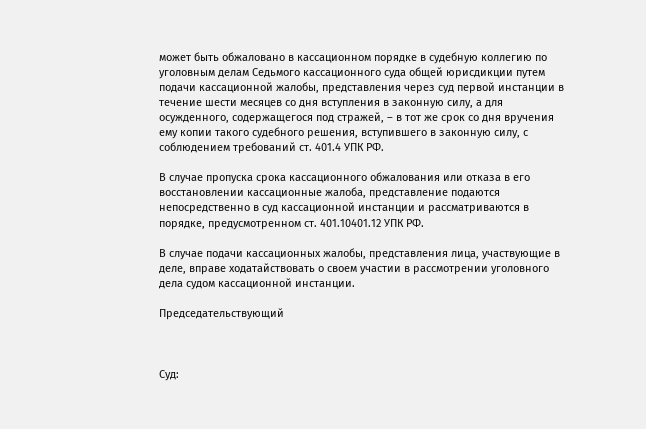может быть обжаловано в кассационном порядке в судебную коллегию по уголовным делам Седьмого кассационного суда общей юрисдикции путем подачи кассационной жалобы, представления через суд первой инстанции в течение шести месяцев со дня вступления в законную силу, а для осужденного, содержащегося под стражей, – в тот же срок со дня вручения ему копии такого судебного решения, вступившего в законную силу, с соблюдением требований ст. 401.4 УПК РФ.

В случае пропуска срока кассационного обжалования или отказа в его восстановлении кассационные жалоба, представление подаются непосредственно в суд кассационной инстанции и рассматриваются в порядке, предусмотренном ст. 401.10401.12 УПК РФ.

В случае подачи кассационных жалобы, представления лица, участвующие в деле, вправе ходатайствовать о своем участии в рассмотрении уголовного дела судом кассационной инстанции.

Председательствующий



Суд: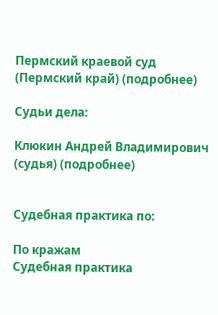Пермский краевой суд (Пермский край) (подробнее)

Судьи дела:

Клюкин Андрей Владимирович (судья) (подробнее)


Судебная практика по:

По кражам
Судебная практика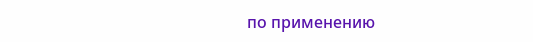по применению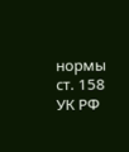нормы ст. 158 УК РФ